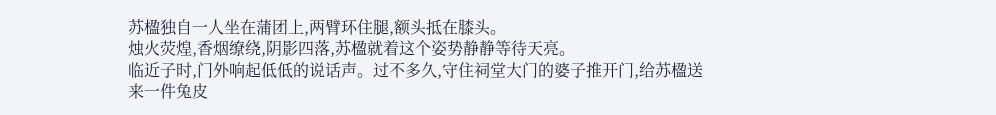苏楹独自一人坐在蒲团上,两臂环住腿,额头抵在膝头。
烛火荧煌,香烟缭绕,阴影四落,苏楹就着这个姿势静静等待天亮。
临近子时,门外响起低低的说话声。过不多久,守住祠堂大门的婆子推开门,给苏楹送来一件兔皮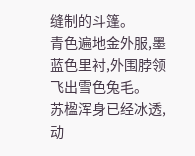缝制的斗篷。
青色遍地金外服,墨蓝色里衬,外围脖领飞出雪色兔毛。
苏楹浑身已经冰透,动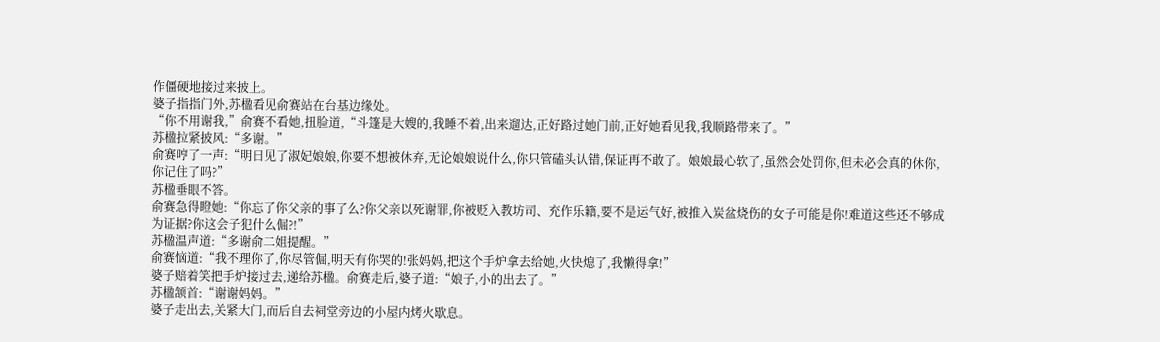作僵硬地接过来披上。
婆子指指门外,苏楹看见俞赛站在台基边缘处。
“你不用谢我,”俞赛不看她,扭脸道,“斗篷是大嫂的,我睡不着,出来遛达,正好路过她门前,正好她看见我,我顺路带来了。”
苏楹拉紧披风:“多谢。”
俞赛哼了一声:“明日见了淑妃娘娘,你要不想被休弃,无论娘娘说什么,你只管磕头认错,保证再不敢了。娘娘最心软了,虽然会处罚你,但未必会真的休你,你记住了吗?”
苏楹垂眼不答。
俞赛急得瞪她:“你忘了你父亲的事了么?你父亲以死谢罪,你被贬入教坊司、充作乐籍,要不是运气好,被推入炭盆烧伤的女子可能是你!难道这些还不够成为证据?你这会子犯什么倔?!”
苏楹温声道:“多谢俞二姐提醒。”
俞赛恼道:“我不理你了,你尽管倔,明天有你哭的!张妈妈,把这个手炉拿去给她,火快熄了,我懒得拿!”
婆子赔着笑把手炉接过去,递给苏楹。俞赛走后,婆子道:“娘子,小的出去了。”
苏楹颔首:“谢谢妈妈。”
婆子走出去,关紧大门,而后自去祠堂旁边的小屋内烤火歇息。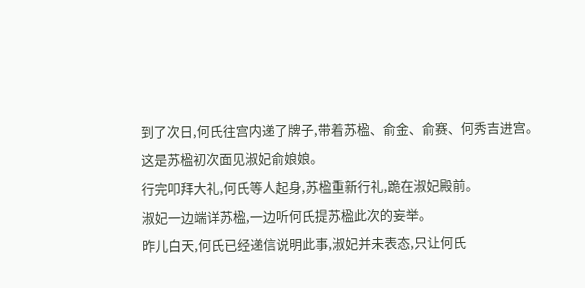到了次日,何氏往宫内递了牌子,带着苏楹、俞金、俞赛、何秀吉进宫。
这是苏楹初次面见淑妃俞娘娘。
行完叩拜大礼,何氏等人起身,苏楹重新行礼,跪在淑妃殿前。
淑妃一边端详苏楹,一边听何氏提苏楹此次的妄举。
昨儿白天,何氏已经递信说明此事,淑妃并未表态,只让何氏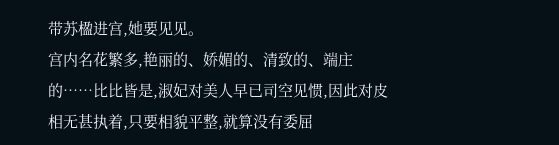带苏楹进宫,她要见见。
宫内名花繁多,艳丽的、娇媚的、清致的、端庄的……比比皆是,淑妃对美人早已司空见惯,因此对皮相无甚执着,只要相貌平整,就算没有委屈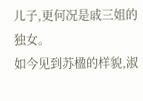儿子,更何况是戚三姐的独女。
如今见到苏楹的样貌,淑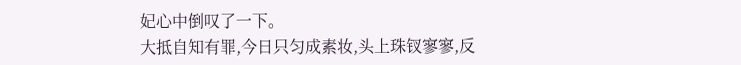妃心中倒叹了一下。
大抵自知有罪,今日只匀成素妆,头上珠钗寥寥,反